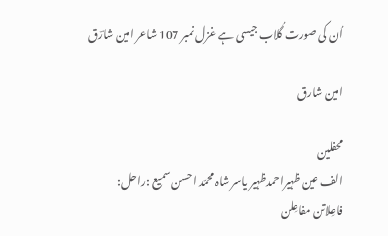اُن کی صورت گُلاب جیسی ہے غزل نمبر 107 شاعر امین شارؔق

امین شارق

محفلین
الف عین ظہیراحمدظہیر یاسر شاہ محمّد احسن سمیع :راحل:
فاعِلاتن مفاعِلن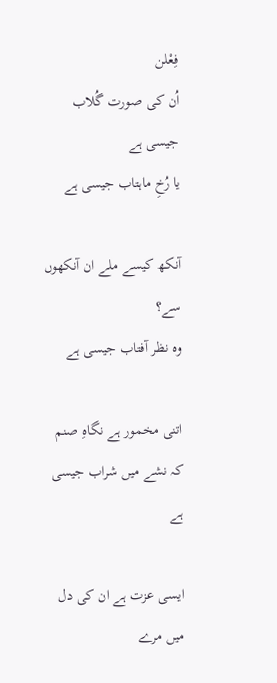فِعْلن
اُن کی صورت گُلاب جیسی ہے
یا رُخِ ماہتاب جیسی ہے

آنکھ کیسے ملے ان آنکھوں سے؟
وہ نظر آفتاب جیسی ہے

اتنی مخمور ہے نگاہِ صنم
کہ نشے میں شراب جیسی ہے

ایسی عزت ہے ان کی دل میں مرے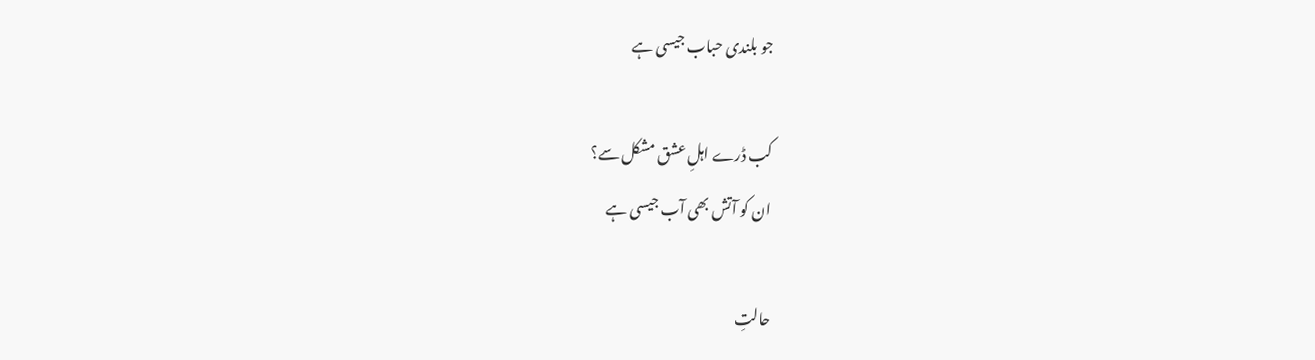جو بلندی حباب جیسی ہے

کب ڈرے اہلِ عشق مشکل سے؟
ان کو آتش بھی آب جیسی ہے

حالتِ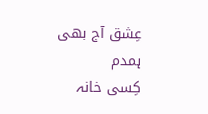عِشق آج بھی ہمدم
کِسی خانہ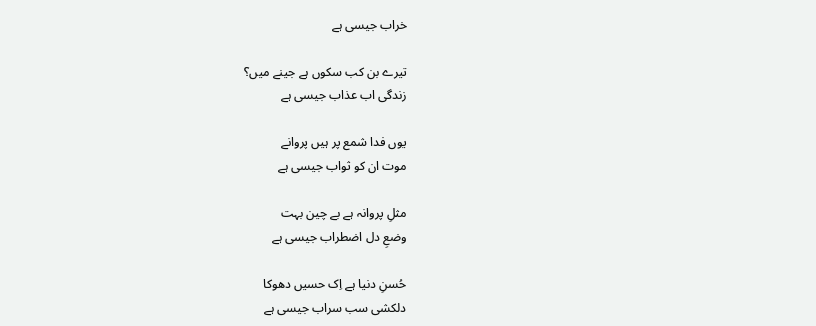خراب جیسی ہے

تیرے بن کب سکوں ہے جینے میں؟
زندگی اب عذاب جیسی ہے

یوں فدا شمع پر ہیں پروانے
موت ان کو ثواب جیسی ہے

مثلِ پروانہ ہے بے چین بہت
وضعِ دل اضطراب جیسی ہے

حُسنِ دنیا ہے اِک حسیں دھوکا
دلکشی سب سراب جیسی ہے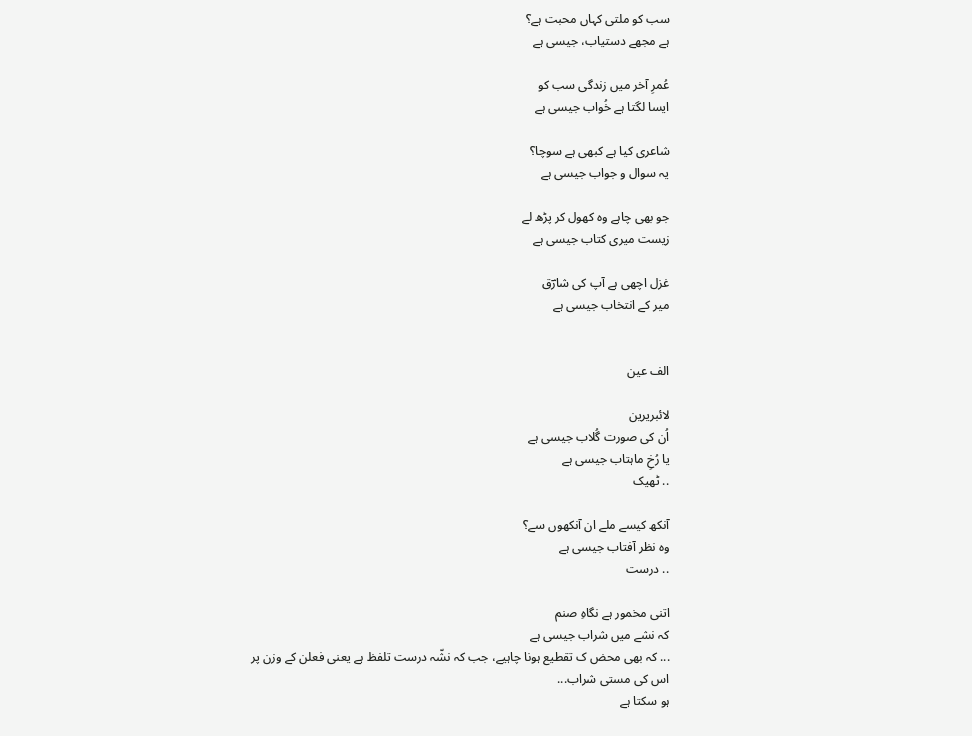سب کو ملتی کہاں محبت ہے؟
ہے مجھے دستیاب، جیسی ہے

عُمرِ آخر میں زندگی سب کو
ایسا لگتا ہے خُواب جیسی ہے

شاعری کیا ہے کبھی ہے سوچا؟
یہ سوال و جواب جیسی ہے

جو بھی چاہے وہ کھول کر پڑھ لے
زیست میری کتاب جیسی ہے

غزل اچھی ہے آپ کی شارؔق
میر کے انتخاب جیسی ہے


الف عین

لائبریرین
اُن کی صورت گُلاب جیسی ہے
یا رُخِ ماہتاب جیسی ہے
.. ٹھیک

آنکھ کیسے ملے ان آنکھوں سے؟
وہ نظر آفتاب جیسی ہے
.. درست

اتنی مخمور ہے نگاہِ صنم
کہ نشے میں شراب جیسی ہے
... کہ بھی محض ک تقطیع ہونا چاہیے، جب کہ نشّہ درست تلفظ ہے یعنی فعلن کے وزن پر
اس کی مستی شراب...
ہو سکتا ہے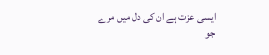ایسی عزت ہے ان کی دل میں مرے
جو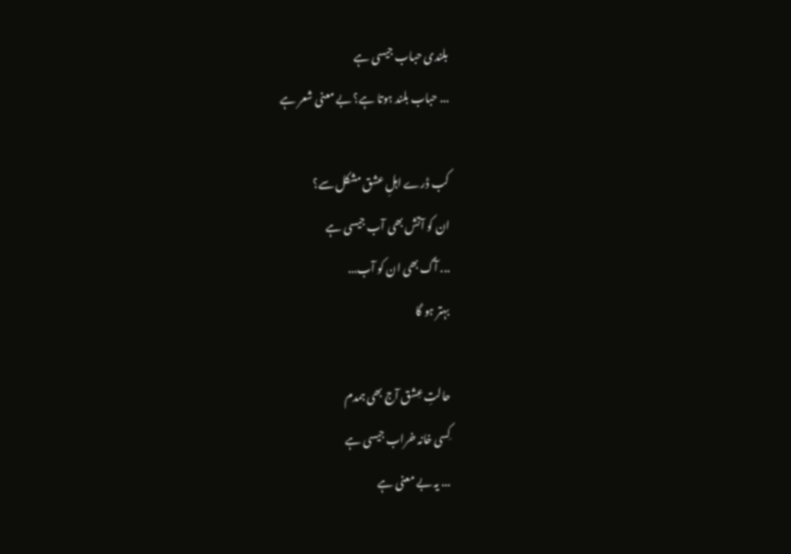بلندی حباب جیسی ہے
... حباب بلند ہوتا ہے؟ بے معنی شعر ہے

کب ڈرے اہلِ عشق مشکل سے؟
ان کو آتش بھی آب جیسی ہے
... آگ بھی ان کو آب...
بہتر ہو گا

حالتِ عِشق آج بھی ہمدم
کِسی خانہ خراب جیسی ہے
... یہ بے معنی ہے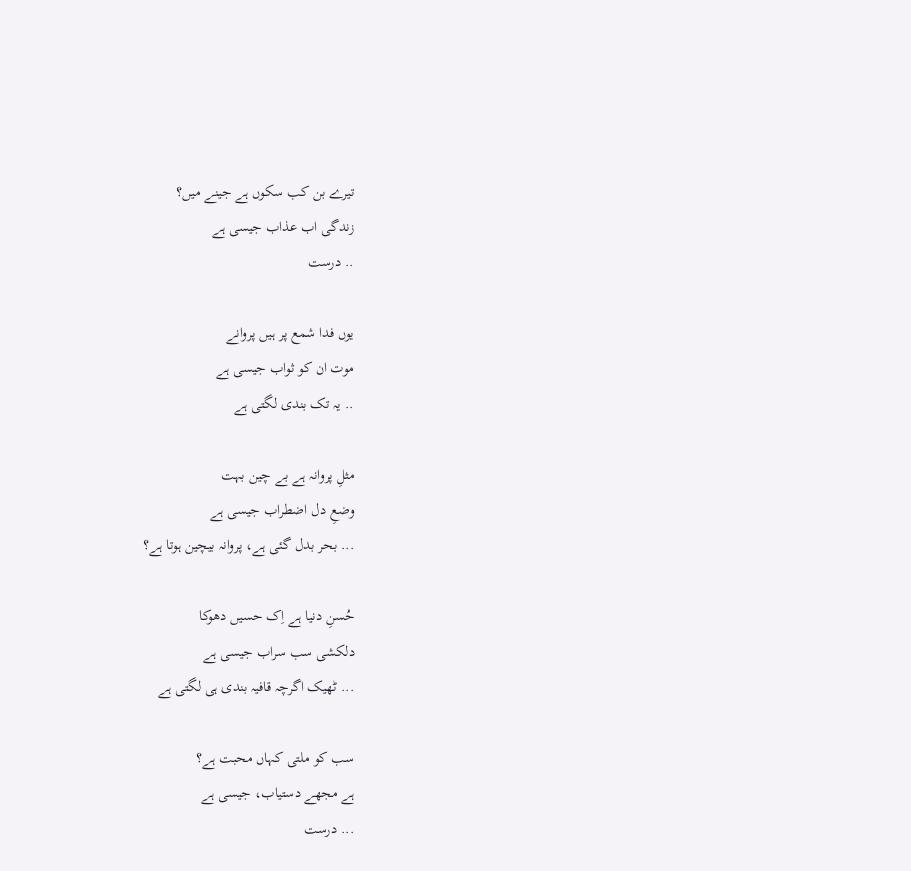تیرے بن کب سکوں ہے جینے میں؟
زندگی اب عذاب جیسی ہے
.. درست

یوں فدا شمع پر ہیں پروانے
موت ان کو ثواب جیسی ہے
.. یہ تک بندی لگتی ہے

مثلِ پروانہ ہے بے چین بہت
وضعِ دل اضطراب جیسی ہے
... بحر بدل گئی ہے، پروانہ بیچین ہوتا ہے؟

حُسنِ دنیا ہے اِک حسیں دھوکا
دلکشی سب سراب جیسی ہے
... ٹھیک اگرچہ قافیہ بندی ہی لگتی ہے

سب کو ملتی کہاں محبت ہے؟
ہے مجھے دستیاب، جیسی ہے
... درست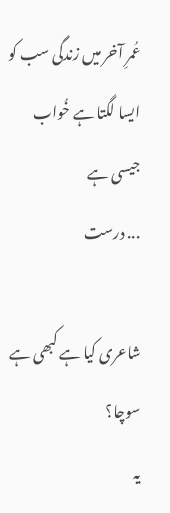عُمرِ آخر میں زندگی سب کو
ایسا لگتا ہے خُواب جیسی ہے
... درست

شاعری کیا ہے کبھی ہے سوچا؟
یہ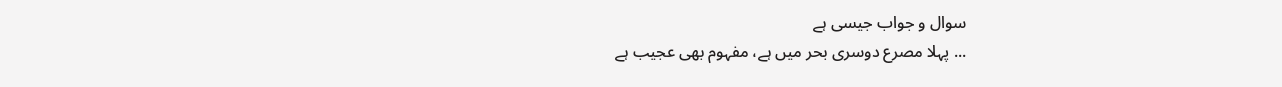سوال و جواب جیسی ہے
... پہلا مصرع دوسری بحر میں ہے، مفہوم بھی عجیب ہے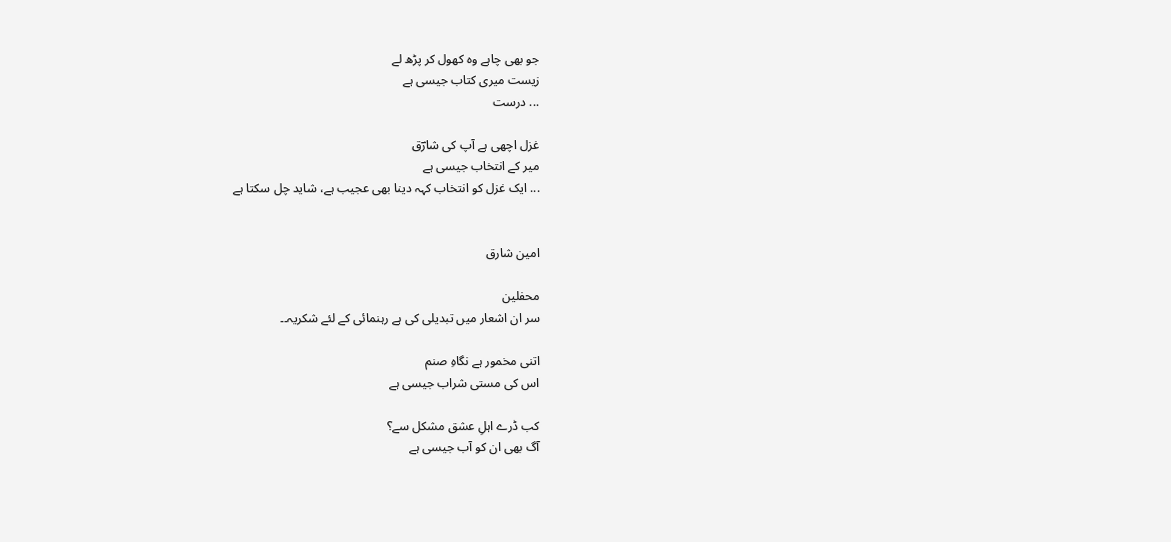جو بھی چاہے وہ کھول کر پڑھ لے
زیست میری کتاب جیسی ہے
... درست

غزل اچھی ہے آپ کی شارؔق
میر کے انتخاب جیسی ہے
... ایک غزل کو انتخاب کہہ دینا بھی عجیب ہے، شاید چل سکتا ہے


امین شارق

محفلین
سر ان اشعار میں تبدیلی کی ہے رہنمائی کے لئے شکریہ۔۔

اتنی مخمور ہے نگاہِ صنم
اس کی مستی شراب جیسی ہے

کب ڈرے اہلِ عشق مشکل سے؟
آگ بھی ان کو آب جیسی ہے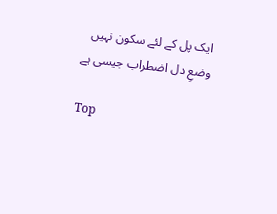ایک پل کے لئے سکون نہیں
وضعِ دل اضطراب جیسی ہے

Top